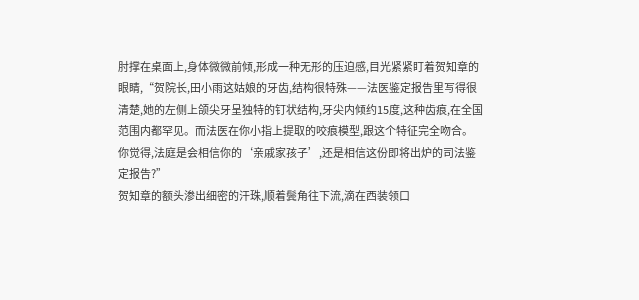肘撑在桌面上,身体微微前倾,形成一种无形的压迫感,目光紧紧盯着贺知章的眼睛,“贺院长,田小雨这姑娘的牙齿,结构很特殊——法医鉴定报告里写得很清楚,她的左侧上颌尖牙呈独特的钉状结构,牙尖内倾约15度,这种齿痕,在全国范围内都罕见。而法医在你小指上提取的咬痕模型,跟这个特征完全吻合。你觉得,法庭是会相信你的‘亲戚家孩子’,还是相信这份即将出炉的司法鉴定报告?”
贺知章的额头渗出细密的汗珠,顺着鬓角往下流,滴在西装领口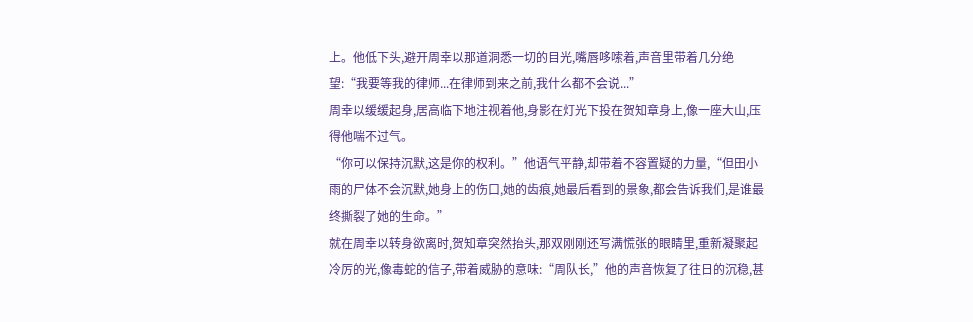上。他低下头,避开周幸以那道洞悉一切的目光,嘴唇哆嗦着,声音里带着几分绝望:“我要等我的律师...在律师到来之前,我什么都不会说...”
周幸以缓缓起身,居高临下地注视着他,身影在灯光下投在贺知章身上,像一座大山,压得他喘不过气。
“你可以保持沉默,这是你的权利。”他语气平静,却带着不容置疑的力量,“但田小雨的尸体不会沉默,她身上的伤口,她的齿痕,她最后看到的景象,都会告诉我们,是谁最终撕裂了她的生命。”
就在周幸以转身欲离时,贺知章突然抬头,那双刚刚还写满慌张的眼睛里,重新凝聚起冷厉的光,像毒蛇的信子,带着威胁的意味:“周队长,”他的声音恢复了往日的沉稳,甚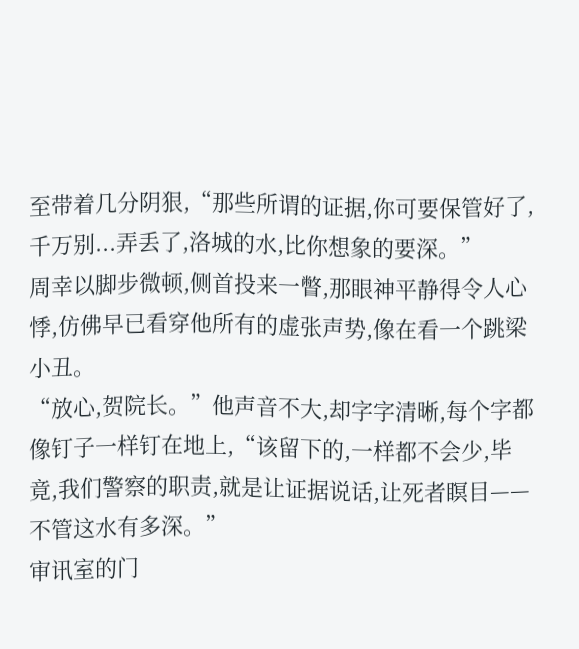至带着几分阴狠,“那些所谓的证据,你可要保管好了,千万别...弄丢了,洛城的水,比你想象的要深。”
周幸以脚步微顿,侧首投来一瞥,那眼神平静得令人心悸,仿佛早已看穿他所有的虚张声势,像在看一个跳梁小丑。
“放心,贺院长。”他声音不大,却字字清晰,每个字都像钉子一样钉在地上,“该留下的,一样都不会少,毕竟,我们警察的职责,就是让证据说话,让死者瞑目——不管这水有多深。”
审讯室的门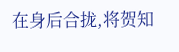在身后合拢,将贺知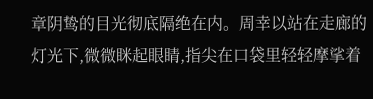章阴鸷的目光彻底隔绝在内。周幸以站在走廊的灯光下,微微眯起眼睛,指尖在口袋里轻轻摩挲着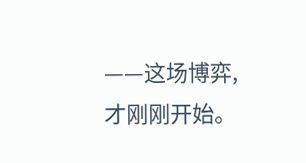——这场博弈,才刚刚开始。